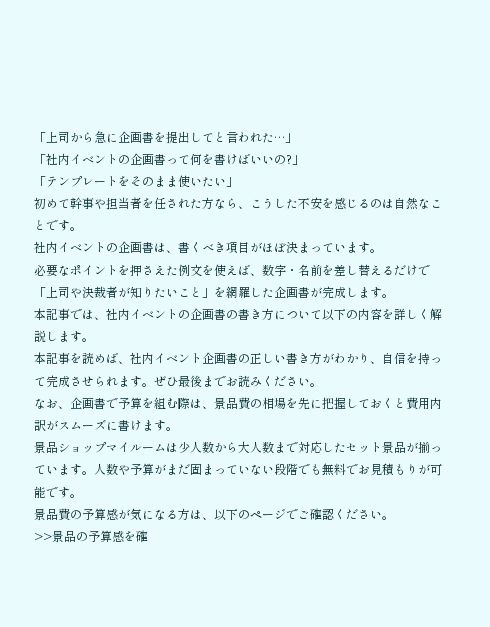「上司から急に企画書を提出してと言われた…」
「社内イベントの企画書って何を書けばいいの?」
「テンプレートをそのまま使いたい」
初めて幹事や担当者を任された方なら、こうした不安を感じるのは自然なことです。
社内イベントの企画書は、書くべき項目がほぼ決まっています。
必要なポイントを押さえた例文を使えば、数字・名前を差し替えるだけで「上司や決裁者が知りたいこと」を網羅した企画書が完成します。
本記事では、社内イベントの企画書の書き方について以下の内容を詳しく解説します。
本記事を読めば、社内イベント企画書の正しい書き方がわかり、自信を持って完成させられます。ぜひ最後までお読みください。
なお、企画書で予算を組む際は、景品費の相場を先に把握しておくと費用内訳がスムーズに書けます。
景品ショップマイルームは少人数から大人数まで対応したセット景品が揃っています。人数や予算がまだ固まっていない段階でも無料でお見積もりが可能です。
景品費の予算感が気になる方は、以下のページでご確認ください。
>>景品の予算感を確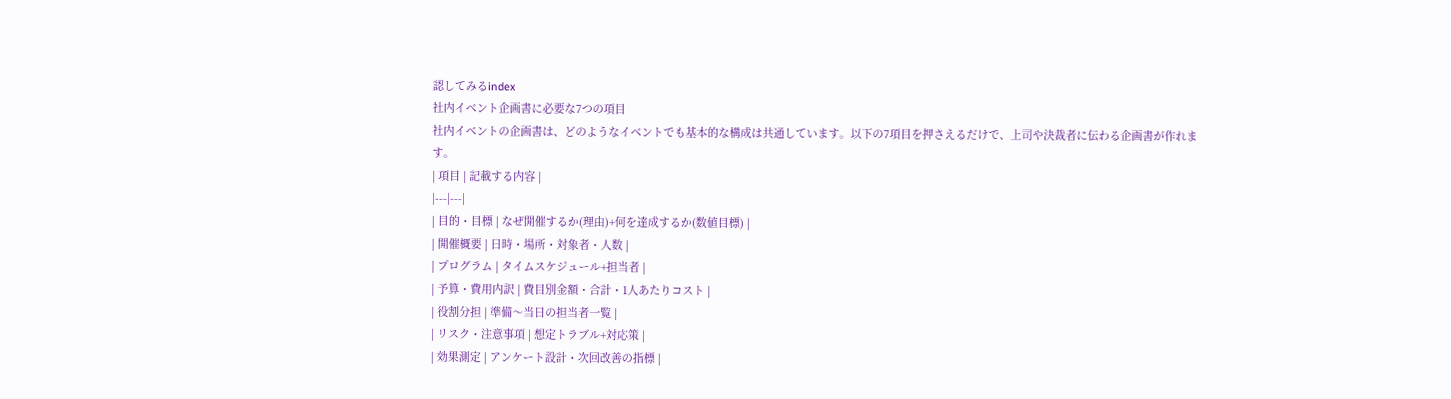認してみるindex
社内イベント企画書に必要な7つの項目
社内イベントの企画書は、どのようなイベントでも基本的な構成は共通しています。以下の7項目を押さえるだけで、上司や決裁者に伝わる企画書が作れます。
| 項目 | 記載する内容 |
|---|---|
| 目的・目標 | なぜ開催するか(理由)+何を達成するか(数値目標) |
| 開催概要 | 日時・場所・対象者・人数 |
| プログラム | タイムスケジュール+担当者 |
| 予算・費用内訳 | 費目別金額・合計・1人あたりコスト |
| 役割分担 | 準備〜当日の担当者一覧 |
| リスク・注意事項 | 想定トラブル+対応策 |
| 効果測定 | アンケート設計・次回改善の指標 |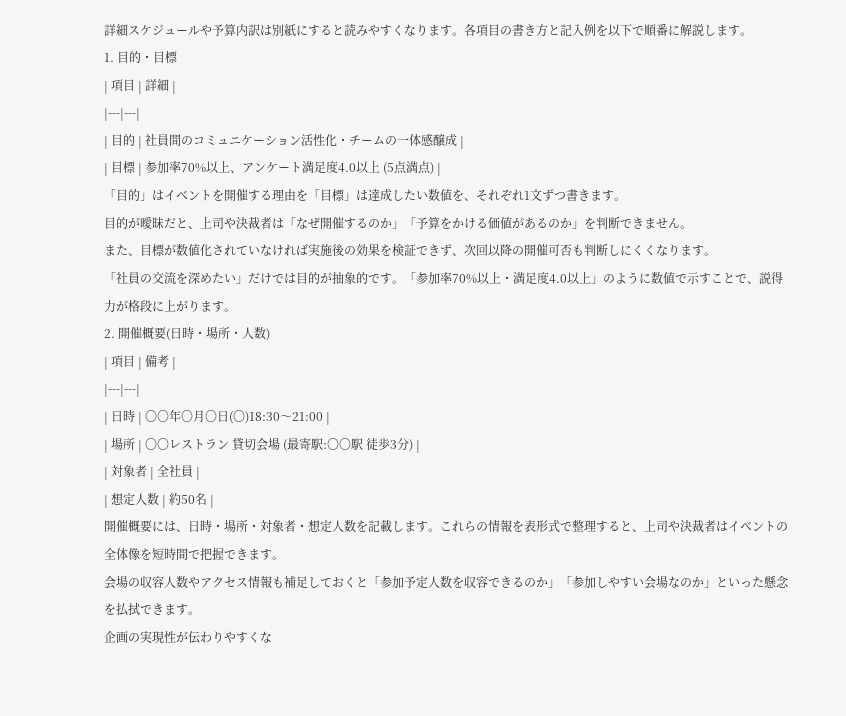詳細スケジュールや予算内訳は別紙にすると読みやすくなります。各項目の書き方と記入例を以下で順番に解説します。
1. 目的・目標
| 項目 | 詳細 |
|---|---|
| 目的 | 社員間のコミュニケーション活性化・チームの一体感醸成 |
| 目標 | 参加率70%以上、アンケート満足度4.0以上 (5点満点) |
「目的」はイベントを開催する理由を「目標」は達成したい数値を、それぞれ1文ずつ書きます。
目的が曖昧だと、上司や決裁者は「なぜ開催するのか」「予算をかける価値があるのか」を判断できません。
また、目標が数値化されていなければ実施後の効果を検証できず、次回以降の開催可否も判断しにくくなります。
「社員の交流を深めたい」だけでは目的が抽象的です。「参加率70%以上・満足度4.0以上」のように数値で示すことで、説得力が格段に上がります。
2. 開催概要(日時・場所・人数)
| 項目 | 備考 |
|---|---|
| 日時 | 〇〇年〇月〇日(〇)18:30〜21:00 |
| 場所 | 〇〇レストラン 貸切会場 (最寄駅:〇〇駅 徒歩3分) |
| 対象者 | 全社員 |
| 想定人数 | 約50名 |
開催概要には、日時・場所・対象者・想定人数を記載します。これらの情報を表形式で整理すると、上司や決裁者はイベントの全体像を短時間で把握できます。
会場の収容人数やアクセス情報も補足しておくと「参加予定人数を収容できるのか」「参加しやすい会場なのか」といった懸念を払拭できます。
企画の実現性が伝わりやすくな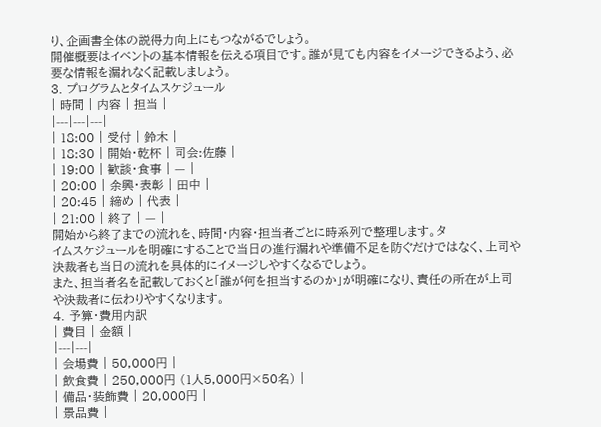り、企画書全体の説得力向上にもつながるでしょう。
開催概要はイベントの基本情報を伝える項目です。誰が見ても内容をイメージできるよう、必要な情報を漏れなく記載しましょう。
3. プログラムとタイムスケジュール
| 時間 | 内容 | 担当 |
|---|---|---|
| 18:00 | 受付 | 鈴木 |
| 18:30 | 開始・乾杯 | 司会:佐藤 |
| 19:00 | 歓談・食事 | — |
| 20:00 | 余興・表彰 | 田中 |
| 20:45 | 締め | 代表 |
| 21:00 | 終了 | — |
開始から終了までの流れを、時間・内容・担当者ごとに時系列で整理します。タ
イムスケジュールを明確にすることで当日の進行漏れや準備不足を防ぐだけではなく、上司や決裁者も当日の流れを具体的にイメージしやすくなるでしょう。
また、担当者名を記載しておくと「誰が何を担当するのか」が明確になり、責任の所在が上司や決裁者に伝わりやすくなります。
4. 予算・費用内訳
| 費目 | 金額 |
|---|---|
| 会場費 | 50,000円 |
| 飲食費 | 250,000円 (1人5,000円×50名) |
| 備品・装飾費 | 20,000円 |
| 景品費 |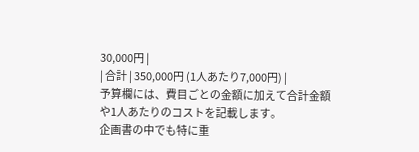30,000円 |
| 合計 | 350,000円 (1人あたり7,000円) |
予算欄には、費目ごとの金額に加えて合計金額や1人あたりのコストを記載します。
企画書の中でも特に重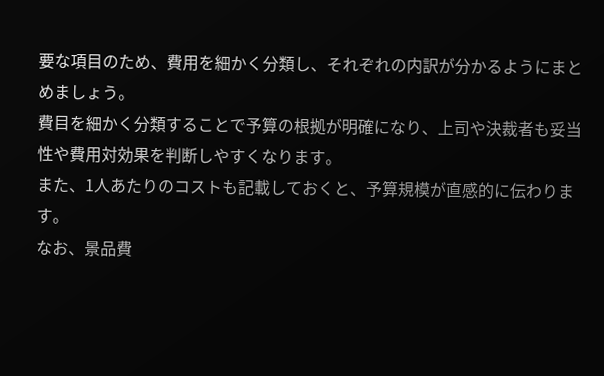要な項目のため、費用を細かく分類し、それぞれの内訳が分かるようにまとめましょう。
費目を細かく分類することで予算の根拠が明確になり、上司や決裁者も妥当性や費用対効果を判断しやすくなります。
また、1人あたりのコストも記載しておくと、予算規模が直感的に伝わります。
なお、景品費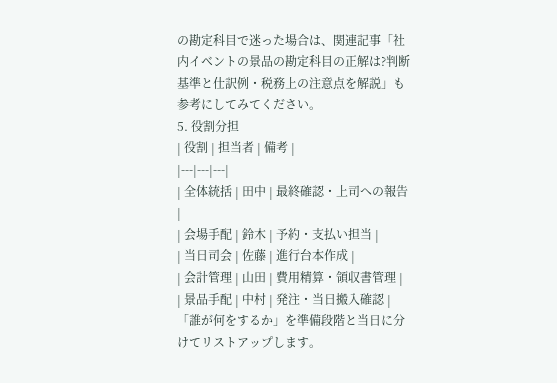の勘定科目で迷った場合は、関連記事「社内イベントの景品の勘定科目の正解は?判断基準と仕訳例・税務上の注意点を解説」も参考にしてみてください。
5. 役割分担
| 役割 | 担当者 | 備考 |
|---|---|---|
| 全体統括 | 田中 | 最終確認・上司への報告 |
| 会場手配 | 鈴木 | 予約・支払い担当 |
| 当日司会 | 佐藤 | 進行台本作成 |
| 会計管理 | 山田 | 費用精算・領収書管理 |
| 景品手配 | 中村 | 発注・当日搬入確認 |
「誰が何をするか」を準備段階と当日に分けてリストアップします。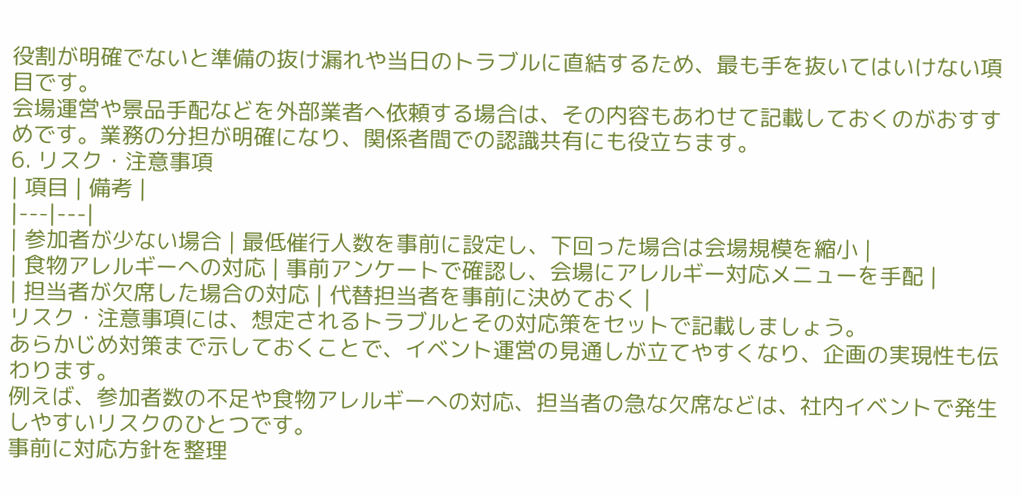役割が明確でないと準備の抜け漏れや当日のトラブルに直結するため、最も手を抜いてはいけない項目です。
会場運営や景品手配などを外部業者へ依頼する場合は、その内容もあわせて記載しておくのがおすすめです。業務の分担が明確になり、関係者間での認識共有にも役立ちます。
6. リスク・注意事項
| 項目 | 備考 |
|---|---|
| 参加者が少ない場合 | 最低催行人数を事前に設定し、下回った場合は会場規模を縮小 |
| 食物アレルギーへの対応 | 事前アンケートで確認し、会場にアレルギー対応メニューを手配 |
| 担当者が欠席した場合の対応 | 代替担当者を事前に決めておく |
リスク・注意事項には、想定されるトラブルとその対応策をセットで記載しましょう。
あらかじめ対策まで示しておくことで、イベント運営の見通しが立てやすくなり、企画の実現性も伝わります。
例えば、参加者数の不足や食物アレルギーへの対応、担当者の急な欠席などは、社内イベントで発生しやすいリスクのひとつです。
事前に対応方針を整理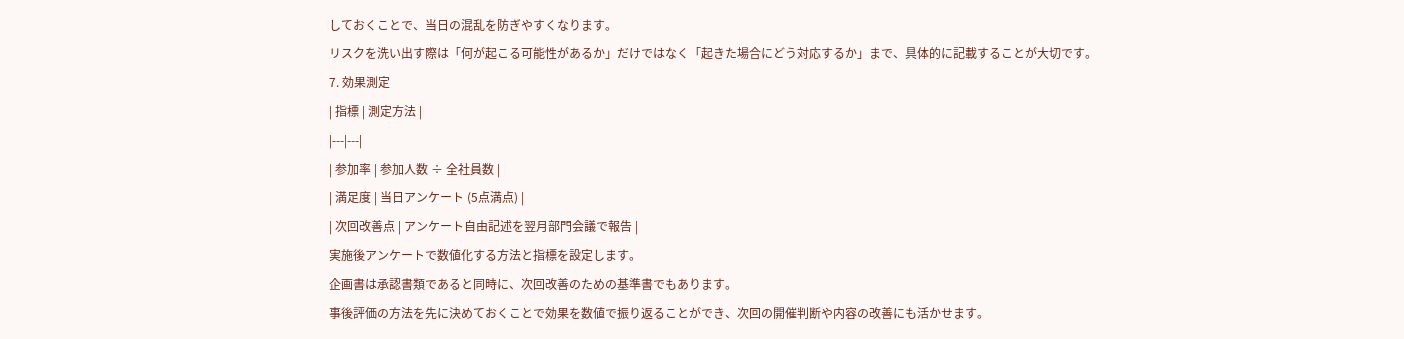しておくことで、当日の混乱を防ぎやすくなります。
リスクを洗い出す際は「何が起こる可能性があるか」だけではなく「起きた場合にどう対応するか」まで、具体的に記載することが大切です。
7. 効果測定
| 指標 | 測定方法 |
|---|---|
| 参加率 | 参加人数 ÷ 全社員数 |
| 満足度 | 当日アンケート (5点満点) |
| 次回改善点 | アンケート自由記述を翌月部門会議で報告 |
実施後アンケートで数値化する方法と指標を設定します。
企画書は承認書類であると同時に、次回改善のための基準書でもあります。
事後評価の方法を先に決めておくことで効果を数値で振り返ることができ、次回の開催判断や内容の改善にも活かせます。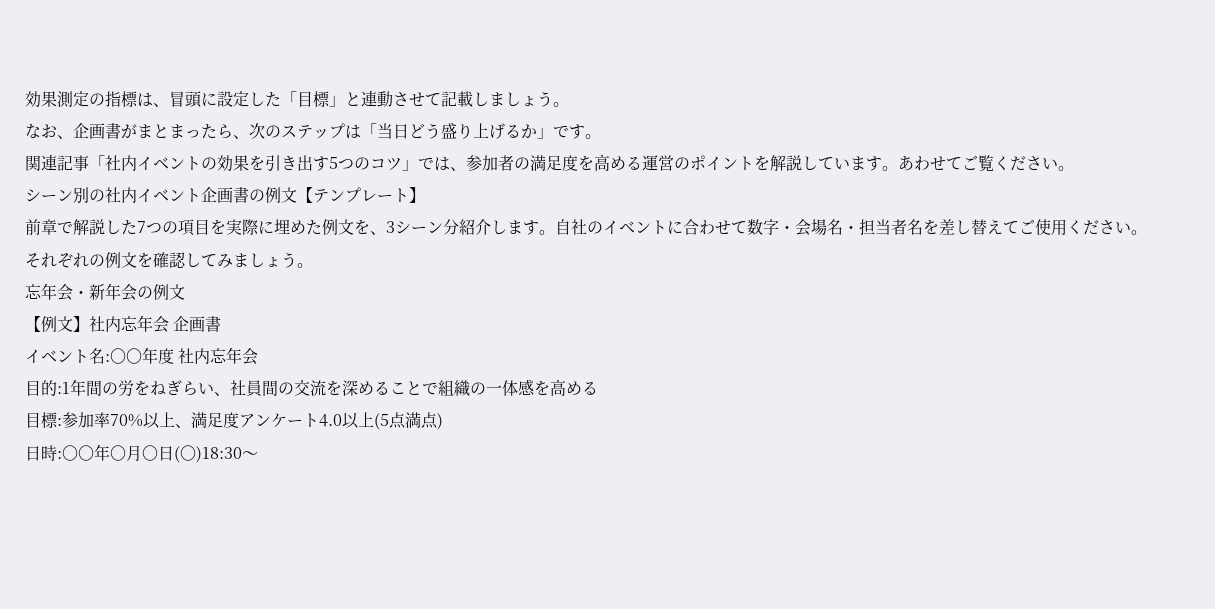効果測定の指標は、冒頭に設定した「目標」と連動させて記載しましょう。
なお、企画書がまとまったら、次のステップは「当日どう盛り上げるか」です。
関連記事「社内イベントの効果を引き出す5つのコツ」では、参加者の満足度を高める運営のポイントを解説しています。あわせてご覧ください。
シーン別の社内イベント企画書の例文【テンプレート】
前章で解説した7つの項目を実際に埋めた例文を、3シーン分紹介します。自社のイベントに合わせて数字・会場名・担当者名を差し替えてご使用ください。
それぞれの例文を確認してみましょう。
忘年会・新年会の例文
【例文】社内忘年会 企画書
イベント名:〇〇年度 社内忘年会
目的:1年間の労をねぎらい、社員間の交流を深めることで組織の一体感を高める
目標:参加率70%以上、満足度アンケート4.0以上(5点満点)
日時:〇〇年〇月〇日(〇)18:30〜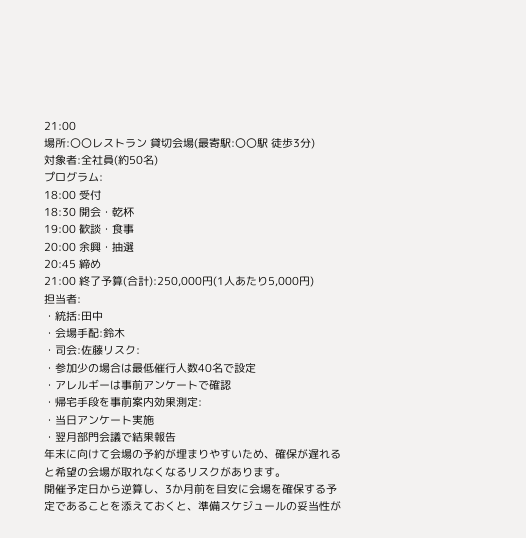21:00
場所:〇〇レストラン 貸切会場(最寄駅:〇〇駅 徒歩3分)
対象者:全社員(約50名)
プログラム:
18:00 受付
18:30 開会・乾杯
19:00 歓談・食事
20:00 余興・抽選
20:45 締め
21:00 終了予算(合計):250,000円(1人あたり5,000円)
担当者:
・統括:田中
・会場手配:鈴木
・司会:佐藤リスク:
・参加少の場合は最低催行人数40名で設定
・アレルギーは事前アンケートで確認
・帰宅手段を事前案内効果測定:
・当日アンケート実施
・翌月部門会議で結果報告
年末に向けて会場の予約が埋まりやすいため、確保が遅れると希望の会場が取れなくなるリスクがあります。
開催予定日から逆算し、3か月前を目安に会場を確保する予定であることを添えておくと、準備スケジュールの妥当性が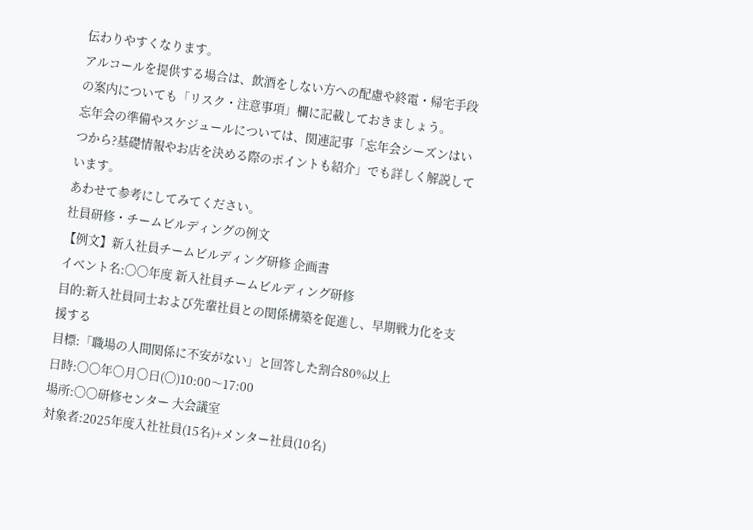伝わりやすくなります。
アルコールを提供する場合は、飲酒をしない方への配慮や終電・帰宅手段の案内についても「リスク・注意事項」欄に記載しておきましょう。
忘年会の準備やスケジュールについては、関連記事「忘年会シーズンはいつから?基礎情報やお店を決める際のポイントも紹介」でも詳しく解説しています。
あわせて参考にしてみてください。
社員研修・チームビルディングの例文
【例文】新入社員チームビルディング研修 企画書
イベント名:〇〇年度 新入社員チームビルディング研修
目的:新入社員同士および先輩社員との関係構築を促進し、早期戦力化を支援する
目標:「職場の人間関係に不安がない」と回答した割合80%以上
日時:〇〇年〇月〇日(〇)10:00〜17:00
場所:〇〇研修センター 大会議室
対象者:2025年度入社社員(15名)+メンター社員(10名)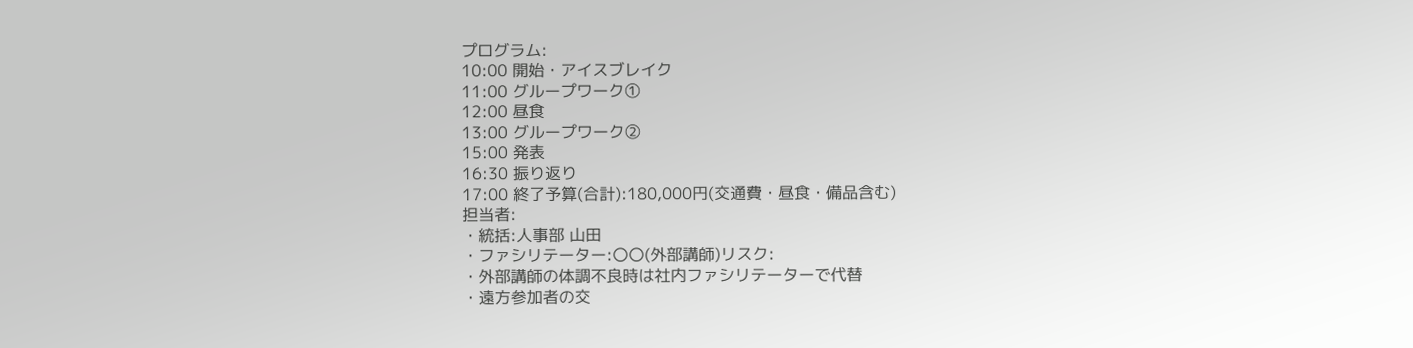プログラム:
10:00 開始・アイスブレイク
11:00 グループワーク①
12:00 昼食
13:00 グループワーク②
15:00 発表
16:30 振り返り
17:00 終了予算(合計):180,000円(交通費・昼食・備品含む)
担当者:
・統括:人事部 山田
・ファシリテーター:〇〇(外部講師)リスク:
・外部講師の体調不良時は社内ファシリテーターで代替
・遠方参加者の交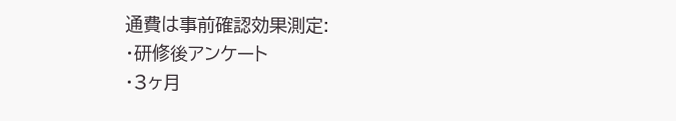通費は事前確認効果測定:
・研修後アンケート
・3ヶ月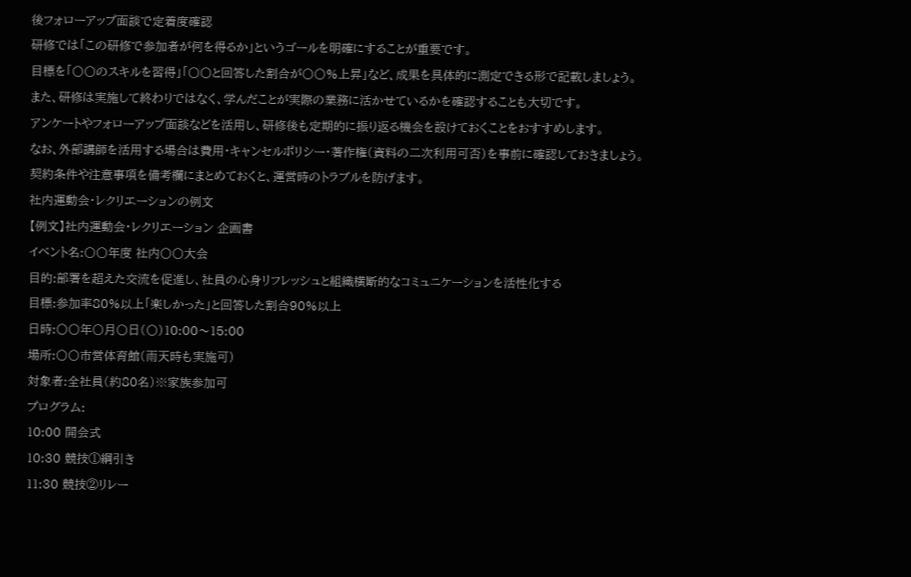後フォローアップ面談で定着度確認
研修では「この研修で参加者が何を得るか」というゴールを明確にすることが重要です。
目標を「〇〇のスキルを習得」「〇〇と回答した割合が〇〇%上昇」など、成果を具体的に測定できる形で記載しましょう。
また、研修は実施して終わりではなく、学んだことが実際の業務に活かせているかを確認することも大切です。
アンケートやフォローアップ面談などを活用し、研修後も定期的に振り返る機会を設けておくことをおすすめします。
なお、外部講師を活用する場合は費用・キャンセルポリシー・著作権(資料の二次利用可否)を事前に確認しておきましょう。
契約条件や注意事項を備考欄にまとめておくと、運営時のトラブルを防げます。
社内運動会・レクリエーションの例文
【例文】社内運動会・レクリエーション 企画書
イベント名:〇〇年度 社内〇〇大会
目的:部署を超えた交流を促進し、社員の心身リフレッシュと組織横断的なコミュニケーションを活性化する
目標:参加率80%以上「楽しかった」と回答した割合90%以上
日時:〇〇年〇月〇日(〇)10:00〜15:00
場所:〇〇市営体育館(雨天時も実施可)
対象者:全社員(約80名)※家族参加可
プログラム:
10:00 開会式
10:30 競技①綱引き
11:30 競技②リレー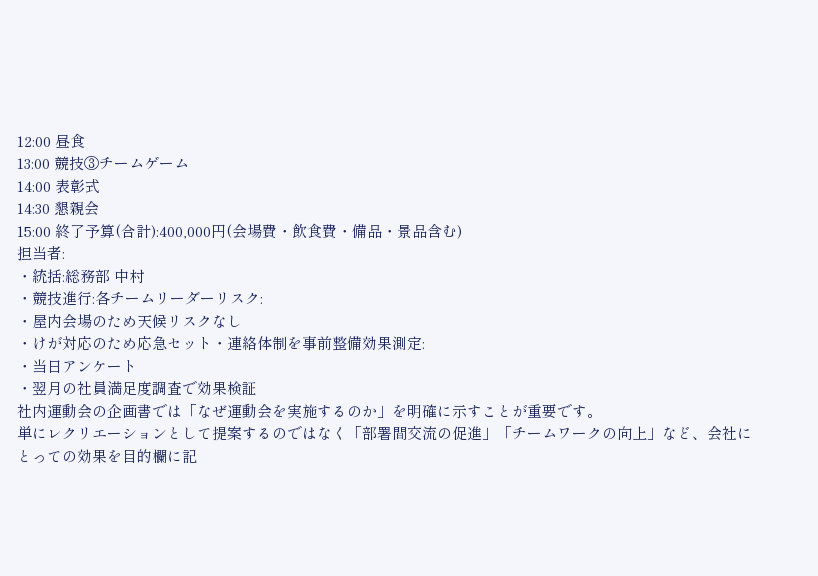12:00 昼食
13:00 競技③チームゲーム
14:00 表彰式
14:30 懇親会
15:00 終了予算(合計):400,000円(会場費・飲食費・備品・景品含む)
担当者:
・統括:総務部 中村
・競技進行:各チームリーダーリスク:
・屋内会場のため天候リスクなし
・けが対応のため応急セット・連絡体制を事前整備効果測定:
・当日アンケート
・翌月の社員満足度調査で効果検証
社内運動会の企画書では「なぜ運動会を実施するのか」を明確に示すことが重要です。
単にレクリエーションとして提案するのではなく「部署間交流の促進」「チームワークの向上」など、会社にとっての効果を目的欄に記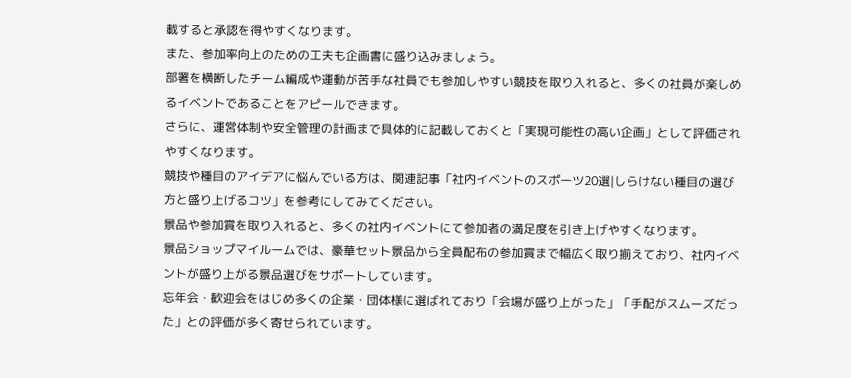載すると承認を得やすくなります。
また、参加率向上のための工夫も企画書に盛り込みましょう。
部署を横断したチーム編成や運動が苦手な社員でも参加しやすい競技を取り入れると、多くの社員が楽しめるイベントであることをアピールできます。
さらに、運営体制や安全管理の計画まで具体的に記載しておくと「実現可能性の高い企画」として評価されやすくなります。
競技や種目のアイデアに悩んでいる方は、関連記事「社内イベントのスポーツ20選|しらけない種目の選び方と盛り上げるコツ」を参考にしてみてください。
景品や参加賞を取り入れると、多くの社内イベントにて参加者の満足度を引き上げやすくなります。
景品ショップマイルームでは、豪華セット景品から全員配布の参加賞まで幅広く取り揃えており、社内イベントが盛り上がる景品選びをサポートしています。
忘年会・歓迎会をはじめ多くの企業・団体様に選ばれており「会場が盛り上がった」「手配がスムーズだった」との評価が多く寄せられています。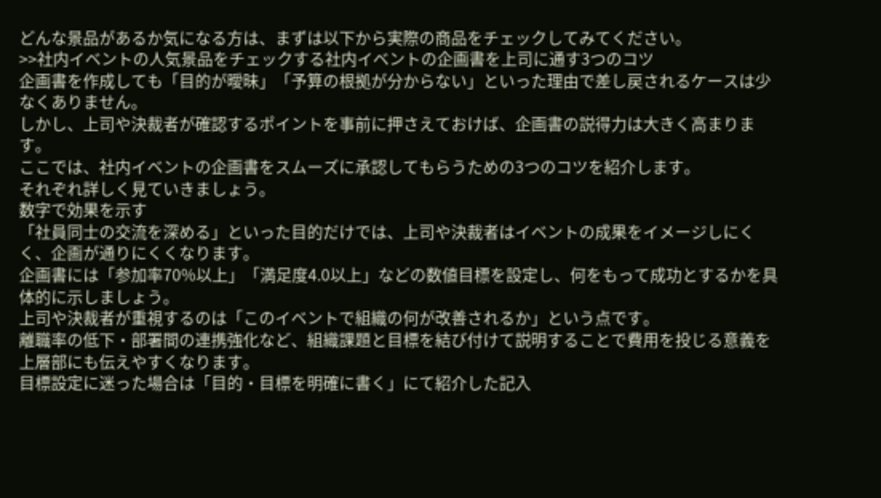どんな景品があるか気になる方は、まずは以下から実際の商品をチェックしてみてください。
>>社内イベントの人気景品をチェックする社内イベントの企画書を上司に通す3つのコツ
企画書を作成しても「目的が曖昧」「予算の根拠が分からない」といった理由で差し戻されるケースは少なくありません。
しかし、上司や決裁者が確認するポイントを事前に押さえておけば、企画書の説得力は大きく高まります。
ここでは、社内イベントの企画書をスムーズに承認してもらうための3つのコツを紹介します。
それぞれ詳しく見ていきましょう。
数字で効果を示す
「社員同士の交流を深める」といった目的だけでは、上司や決裁者はイベントの成果をイメージしにくく、企画が通りにくくなります。
企画書には「参加率70%以上」「満足度4.0以上」などの数値目標を設定し、何をもって成功とするかを具体的に示しましょう。
上司や決裁者が重視するのは「このイベントで組織の何が改善されるか」という点です。
離職率の低下・部署間の連携強化など、組織課題と目標を結び付けて説明することで費用を投じる意義を上層部にも伝えやすくなります。
目標設定に迷った場合は「目的・目標を明確に書く」にて紹介した記入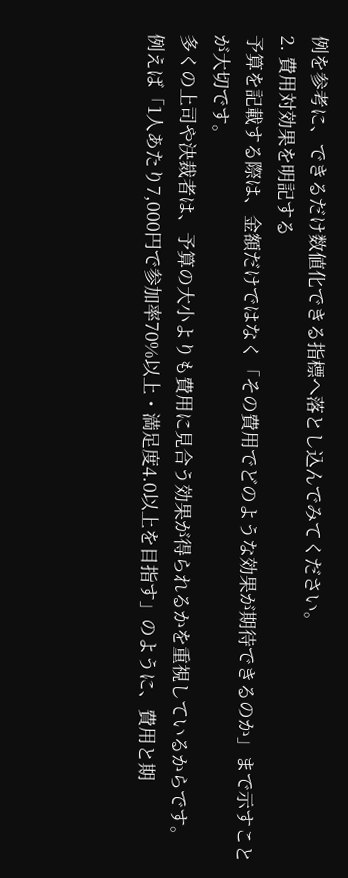例を参考に、できるだけ数値化できる指標へ落とし込んでみてください。
2. 費用対効果を明記する
予算を記載する際は、金額だけではなく「その費用でどのような効果が期待できるのか」まで示すことが大切です。
多くの上司や決裁者は、予算の大小よりも費用に見合う効果が得られるかを重視しているからです。
例えば「1人あたり7,000円で参加率70%以上・満足度4.0以上を目指す」のように、費用と期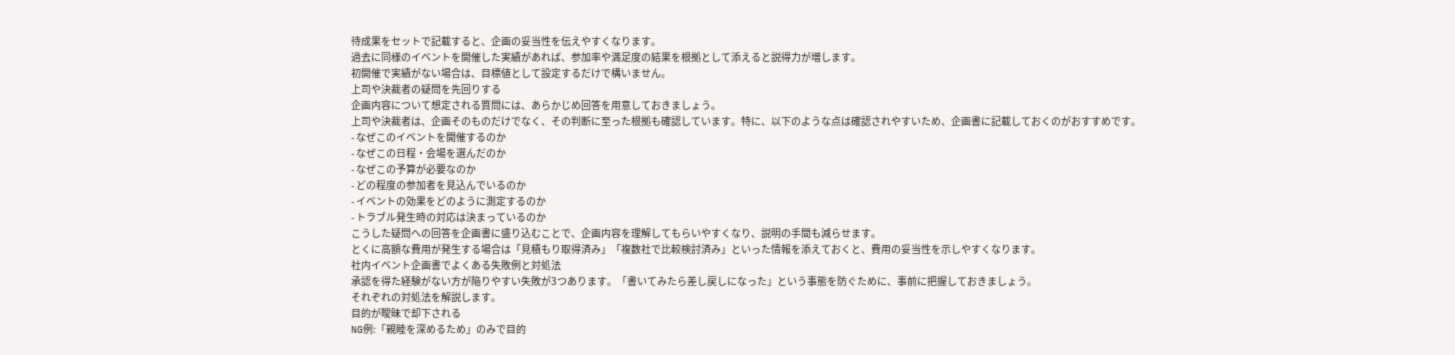待成果をセットで記載すると、企画の妥当性を伝えやすくなります。
過去に同様のイベントを開催した実績があれば、参加率や満足度の結果を根拠として添えると説得力が増します。
初開催で実績がない場合は、目標値として設定するだけで構いません。
上司や決裁者の疑問を先回りする
企画内容について想定される質問には、あらかじめ回答を用意しておきましょう。
上司や決裁者は、企画そのものだけでなく、その判断に至った根拠も確認しています。特に、以下のような点は確認されやすいため、企画書に記載しておくのがおすすめです。
- なぜこのイベントを開催するのか
- なぜこの日程・会場を選んだのか
- なぜこの予算が必要なのか
- どの程度の参加者を見込んでいるのか
- イベントの効果をどのように測定するのか
- トラブル発生時の対応は決まっているのか
こうした疑問への回答を企画書に盛り込むことで、企画内容を理解してもらいやすくなり、説明の手間も減らせます。
とくに高額な費用が発生する場合は「見積もり取得済み」「複数社で比較検討済み」といった情報を添えておくと、費用の妥当性を示しやすくなります。
社内イベント企画書でよくある失敗例と対処法
承認を得た経験がない方が陥りやすい失敗が3つあります。「書いてみたら差し戻しになった」という事態を防ぐために、事前に把握しておきましょう。
それぞれの対処法を解説します。
目的が曖昧で却下される
NG例:「親睦を深めるため」のみで目的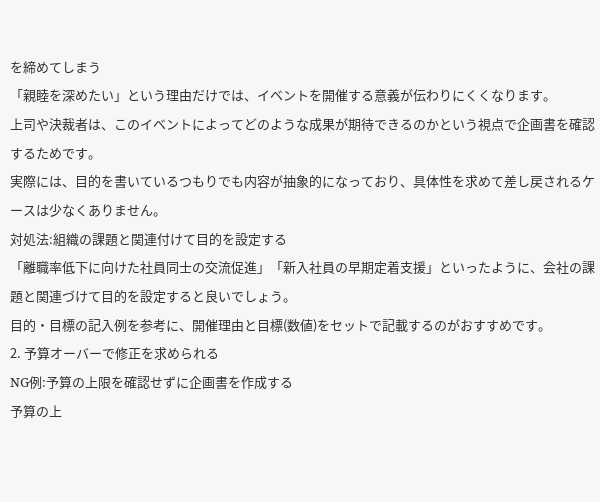を締めてしまう
「親睦を深めたい」という理由だけでは、イベントを開催する意義が伝わりにくくなります。
上司や決裁者は、このイベントによってどのような成果が期待できるのかという視点で企画書を確認するためです。
実際には、目的を書いているつもりでも内容が抽象的になっており、具体性を求めて差し戻されるケースは少なくありません。
対処法:組織の課題と関連付けて目的を設定する
「離職率低下に向けた社員同士の交流促進」「新入社員の早期定着支援」といったように、会社の課題と関連づけて目的を設定すると良いでしょう。
目的・目標の記入例を参考に、開催理由と目標(数値)をセットで記載するのがおすすめです。
2. 予算オーバーで修正を求められる
NG例:予算の上限を確認せずに企画書を作成する
予算の上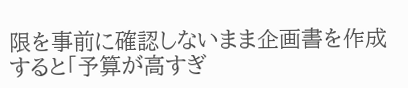限を事前に確認しないまま企画書を作成すると「予算が高すぎ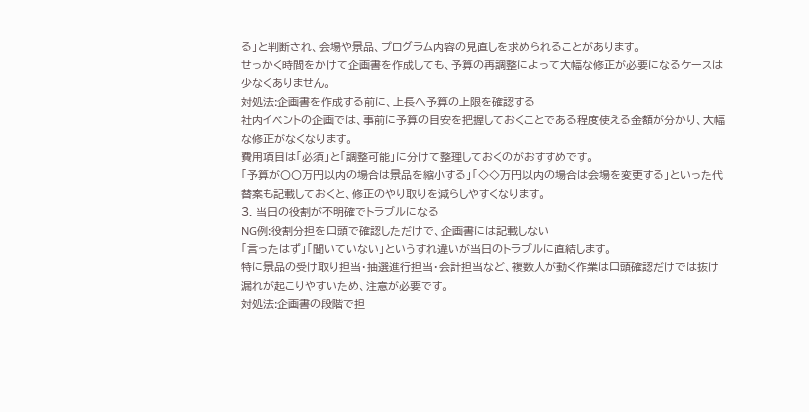る」と判断され、会場や景品、プログラム内容の見直しを求められることがあります。
せっかく時間をかけて企画書を作成しても、予算の再調整によって大幅な修正が必要になるケースは少なくありません。
対処法:企画書を作成する前に、上長へ予算の上限を確認する
社内イベントの企画では、事前に予算の目安を把握しておくことである程度使える金額が分かり、大幅な修正がなくなります。
費用項目は「必須」と「調整可能」に分けて整理しておくのがおすすめです。
「予算が〇〇万円以内の場合は景品を縮小する」「◇◇万円以内の場合は会場を変更する」といった代替案も記載しておくと、修正のやり取りを減らしやすくなります。
3. 当日の役割が不明確でトラブルになる
NG例:役割分担を口頭で確認しただけで、企画書には記載しない
「言ったはず」「聞いていない」というすれ違いが当日のトラブルに直結します。
特に景品の受け取り担当・抽選進行担当・会計担当など、複数人が動く作業は口頭確認だけでは抜け漏れが起こりやすいため、注意が必要です。
対処法:企画書の段階で担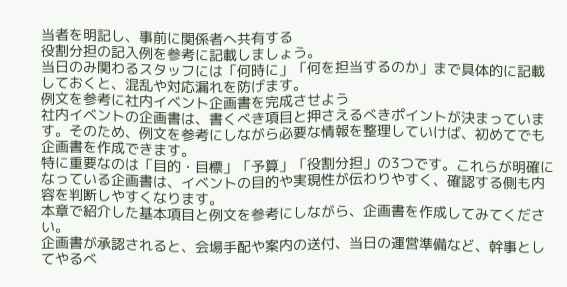当者を明記し、事前に関係者へ共有する
役割分担の記入例を参考に記載しましょう。
当日のみ関わるスタッフには「何時に」「何を担当するのか」まで具体的に記載しておくと、混乱や対応漏れを防げます。
例文を参考に社内イベント企画書を完成させよう
社内イベントの企画書は、書くべき項目と押さえるべきポイントが決まっています。そのため、例文を参考にしながら必要な情報を整理していけば、初めてでも企画書を作成できます。
特に重要なのは「目的・目標」「予算」「役割分担」の3つです。これらが明確になっている企画書は、イベントの目的や実現性が伝わりやすく、確認する側も内容を判断しやすくなります。
本章で紹介した基本項目と例文を参考にしながら、企画書を作成してみてください。
企画書が承認されると、会場手配や案内の送付、当日の運営準備など、幹事としてやるべ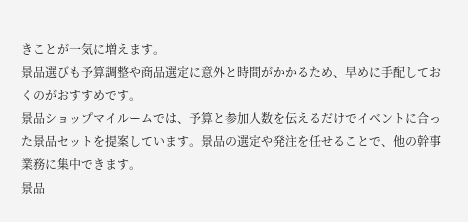きことが一気に増えます。
景品選びも予算調整や商品選定に意外と時間がかかるため、早めに手配しておくのがおすすめです。
景品ショップマイルームでは、予算と参加人数を伝えるだけでイベントに合った景品セットを提案しています。景品の選定や発注を任せることで、他の幹事業務に集中できます。
景品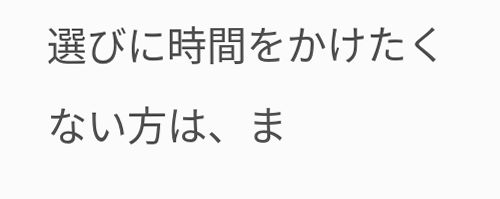選びに時間をかけたくない方は、ま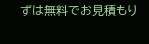ずは無料でお見積もり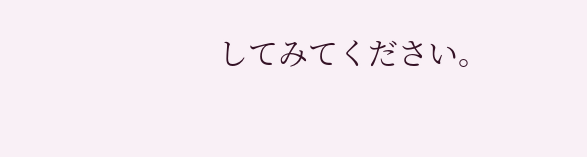してみてください。